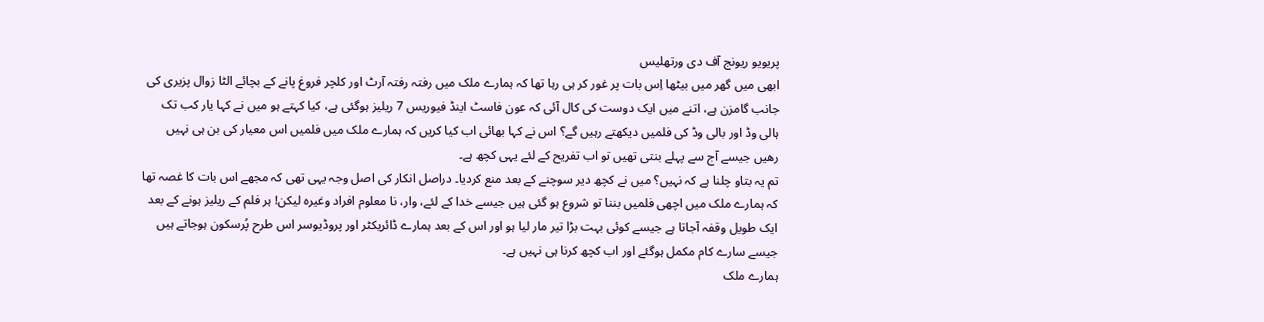پریویو ریونج آف دی ورتھلیس
ابھی میں گھر میں بیٹھا اِس بات پر غور کر ہی رہا تھا کہ ہمارے ملک میں رفتہ رفتہ آرٹ اور کلچر فروغ پانے کے بچائے الٹا زوال پزیری کی جانب گامزن ہے، اتنے میں ایک دوست کی کال آئی کہ عون فاسٹ اینڈ فیوریس 7 ریلیز ہوگئی ہے، کیا کہتے ہو میں نے کہا یار کب تک ہالی وڈ اور بالی وڈ کی فلمیں دیکھتے رہیں گے؟ اس نے کہا بھائی اب کیا کریں کہ ہمارے ملک میں فلمیں اس معیار کی بن ہی نہیں رھیں جیسے آج سے پہلے بنتی تھیں تو اب تفریح کے لئے یہی کچھ ہے۔
تم یہ بتاو چلنا ہے کہ نہیں؟ میں نے کچھ دیر سوچنے کے بعد منع کردیا۔ دراصل انکار کی اصل وجہ یہی تھی کہ مجھے اس بات کا غصہ تھا کہ ہمارے ملک میں اچھی فلمیں بننا تو شروع ہو گئی ہیں جیسے خدا کے لئے، وار، نا معلوم افراد وغیرہ لیکن! ہر فلم کے ریلیز ہونے کے بعد ایک طویل وقفہ آجاتا ہے جیسے کوئی بہت بڑا تیر مار لیا ہو اور اس کے بعد ہمارے ڈائریکٹر اور پروڈیوسر اس طرح پُرسکون ہوجاتے ہیں جیسے سارے کام مکمل ہوگئے اور اب کچھ کرنا ہی نہیں ہے۔
ہمارے ملک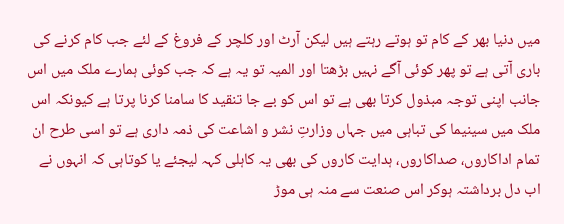میں دنیا بھر کے کام تو ہوتے رہتے ہیں لیکن آرٹ اور کلچر کے فروغ کے لئے جب کام کرنے کی باری آتی ہے تو پھر کوئی آگے نہیں بڑھتا اور المیہ تو یہ ہے کہ جب کوئی ہمارے ملک میں اس جانب اپنی توجہ مبذول کرتا بھی ہے تو اس کو بے جا تنقید کا سامنا کرنا پرتا ہے کیونکہ اس ملک میں سینیما کی تباہی میں جہاں وزارتِ نشر و اشاعت کی ذمہ داری ہے تو اسی طرح ان تمام اداکاروں، صداکاروں، ہدایت کاروں کی بھی یہ کاہلی کہہ لیجئے یا کوتاہی کہ انہوں نے اب دل برداشتہ ہوکر اس صنعت سے منہ ہی موڑ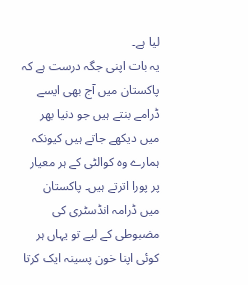لیا ہے۔
یہ بات اپنی جگہ درست ہے کہ پاکستان میں آج بھی ایسے ڈرامے بنتے ہیں جو دنیا بھر میں دیکھے جاتے ہیں کیونکہ ہمارے وہ کوالٹی کے ہر معیار پر پورا اترتے ہیں۔ پاکستان میں ڈرامہ انڈسٹری کی مضبوطی کے لیے تو یہاں ہر کوئی اپنا خون پسینہ ایک کرتا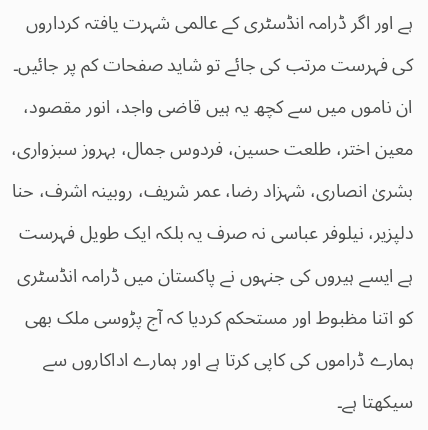ہے اور اگر ڈرامہ انڈسٹری کے عالمی شہرت یافتہ کرداروں کی فہرست مرتب کی جائے تو شاید صفحات کم پر جائیں۔ ان ناموں میں سے کچھ یہ ہیں قاضی واجد، انور مقصود، معین اختر، طلعت حسین، فردوس جمال، بہروز سبزواری، بشریٰ انصاری، شہزاد رضا، عمر شریف، روبینہ اشرف، حنا دلپزیر، نیلوفر عباسی نہ صرف یہ بلکہ ایک طویل فہرست ہے ایسے ہیروں کی جنہوں نے پاکستان میں ڈرامہ انڈسٹری کو اتنا مظبوط اور مستحکم کردیا کہ آج پڑوسی ملک بھی ہمارے ڈراموں کی کاپی کرتا ہے اور ہمارے اداکاروں سے سیکھتا ہے۔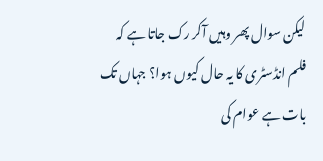لیکن سوال پھر وہیں آکر رک جاتا ہے کہ فلم انڈسٹری کا یہ حال کیوں ہوا؟ جہاں تک بات ہے عوام کی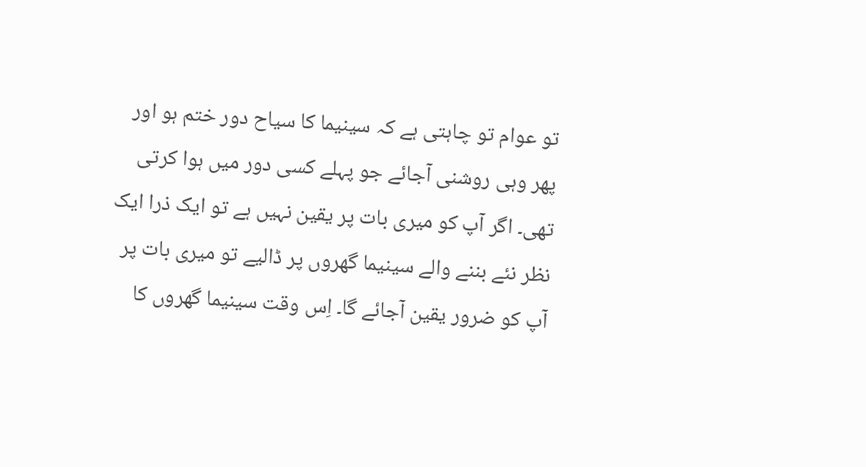تو عوام تو چاہتی ہے کہ سینیما کا سیاح دور ختم ہو اور پھر وہی روشنی آجائے جو پہلے کسی دور میں ہوا کرتی تھی۔ اگر آپ کو میری بات پر یقین نہیں ہے تو ایک ذرا ایک نظر نئے بننے والے سینیما گھروں پر ڈالیے تو میری بات پر آپ کو ضرور یقین آجائے گا۔ اِس وقت سینیما گھروں کا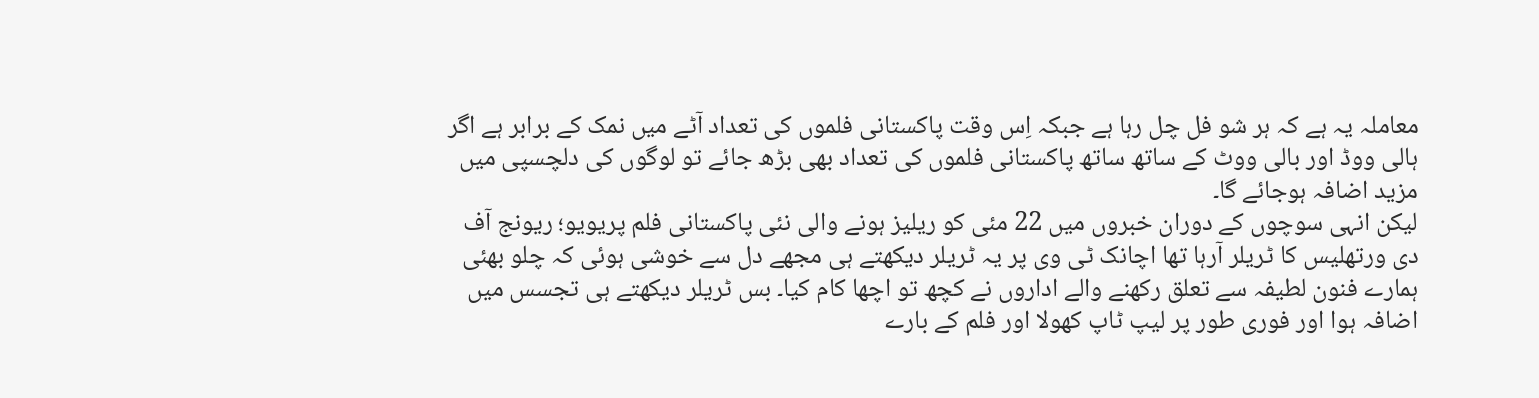معاملہ یہ ہے کہ ہر شو فل چل رہا ہے جبکہ اِس وقت پاکستانی فلموں کی تعداد آٹے میں نمک کے برابر ہے اگر ہالی ووڈ اور بالی ووٹ کے ساتھ ساتھ پاکستانی فلموں کی تعداد بھی بڑھ جائے تو لوگوں کی دلچسپی میں مزید اضافہ ہوجائے گا۔
لیکن انہی سوچوں کے دوران خبروں میں 22 مئی کو ریلیز ہونے والی نئی پاکستانی فلم پریویو؛ ریونج آف دی ورتھلیس کا ٹریلر آرہا تھا اچانک ٹی وی پر یہ ٹریلر دیکھتے ہی مجھے دل سے خوشی ہوئی کہ چلو بھئی ہمارے فنون لطیفہ سے تعلق رکھنے والے اداروں نے کچھ تو اچھا کام کیا۔ بس ٹریلر دیکھتے ہی تجسس میں اضافہ ہوا اور فوری طور پر لیپ ٹاپ کھولا اور فلم کے بارے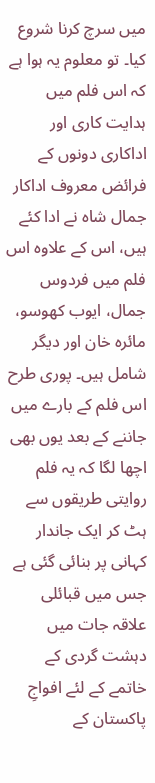میں سرچ کرنا شروع کیا۔ تو معلوم یہ ہوا ہے کہ اس فلم میں ہدایت کاری اور اداکاری دونوں کے فرائض معروف اداکار جمال شاہ نے ادا کئے ہیں، اس کے علاوہ اس فلم میں فردوس جمال، ایوب کھوسو، مائرہ خان اور دیگر شامل ہیں۔ پوری طرح اس فلم کے بارے میں جاننے کے بعد یوں بھی اچھا لگا کہ یہ فلم روایتی طریقوں سے ہٹ کر ایک جاندار کہانی پر بنائی گئی ہے جس میں قبائلی علاقہ جات میں دہشت گردی کے خاتمے کے لئے افواجِ پاکستان کے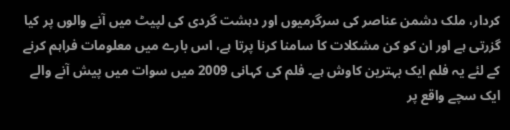کردار، ملک دشمن عناصر کی سرگرمیوں اور دہشت گردی کی لپیٹ میں آنے والوں پر کیا گزرتی ہے اور ان کو کن مشکلات کا سامنا کرنا پرتا ہے، اس بارے میں معلومات فراہم کرنے کے لئے یہ فلم ایک بہترین کاوش ہے۔ فلم کی کہانی 2009 میں سوات میں پیش آنے والے ایک سچے واقع پر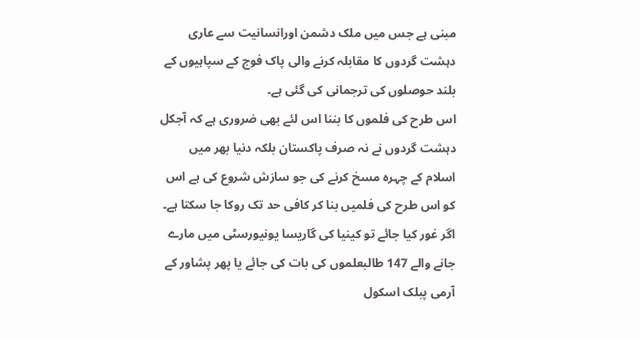مبنی ہے جس میں ملک دشمن اورانسانیت سے عاری دہشت گردوں کا مقابلہ کرنے والی پاک فوج کے سپاہیوں کے بلند حوصلوں کی ترجمانی کی گئی ہے۔
اس طرح کی فلموں کا بننا اس لئے بھی ضروری ہے کہ آجکل دہشت گردوں نے نہ صرف پاکستان بلکہ دنیا بھر میں اسلام کے چہرہ مسخ کرنے کی جو سازش شروع کی ہے اس کو اس طرح کی فلمیں بنا کر کافی حد تک روکا جا سکتا ہے۔ اگر غور کیا جائے تو کینیا کی گاریسا یونیورسٹی میں مارے جانے والے 147 طالبعلموں کی بات کی جائے یا پھر پشاور کے آرمی پبلک اسکول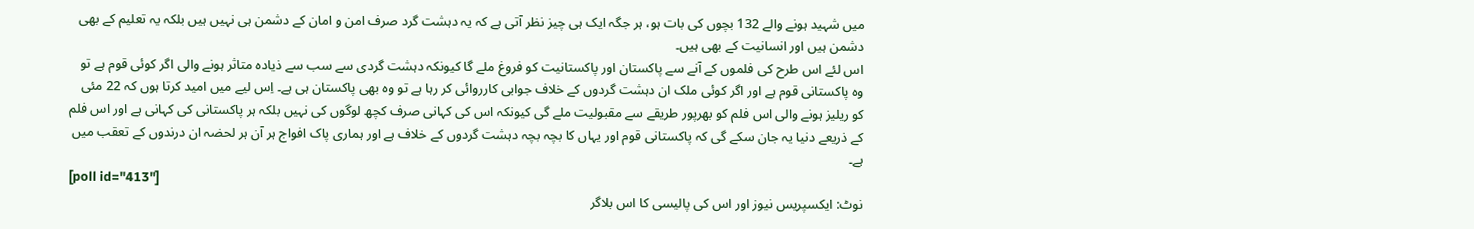میں شہید ہونے والے 132 بچوں کی بات ہو، ہر جگہ ایک ہی چیز نظر آتی ہے کہ یہ دہشت گرد صرف امن و امان کے دشمن ہی نہیں ہیں بلکہ یہ تعلیم کے بھی دشمن ہیں اور انسانیت کے بھی ہیں۔
اس لئے اس طرح کی فلموں کے آنے سے پاکستان اور پاکستانیت کو فروغ ملے گا کیونکہ دہشت گردی سے سب سے ذیادہ متاثر ہونے والی اگر کوئی قوم ہے تو وہ پاکستانی قوم ہے اور اگر کوئی ملک ان دہشت گردوں کے خلاف جوابی کارروائی کر رہا ہے تو وہ بھی پاکستان ہی ہے۔ اِس لیے میں امید کرتا ہوں کہ 22 مئی کو ریلیز ہونے والی اس فلم کو بھرپور طریقے سے مقبولیت ملے گی کیونکہ اس کی کہانی صرف کچھ لوگوں کی نہیں بلکہ ہر پاکستانی کی کہانی ہے اور اس فلم کے ذریعے دنیا یہ جان سکے گی کہ پاکستانی قوم اور یہاں کا بچہ بچہ دہشت گردوں کے خلاف ہے اور ہماری پاک افواج ہر آن ہر لحضہ ان درندوں کے تعقب میں ہے۔
[poll id="413"]
نوٹ: ایکسپریس نیوز اور اس کی پالیسی کا اس بلاگر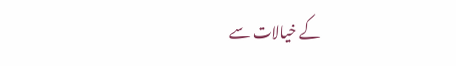کے خیالات سے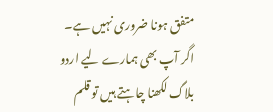متفق ہونا ضروری نہیں ہے۔
اگر آپ بھی ہمارے لیے اردو بلاگ لکھنا چاہتے ہیں تو قلم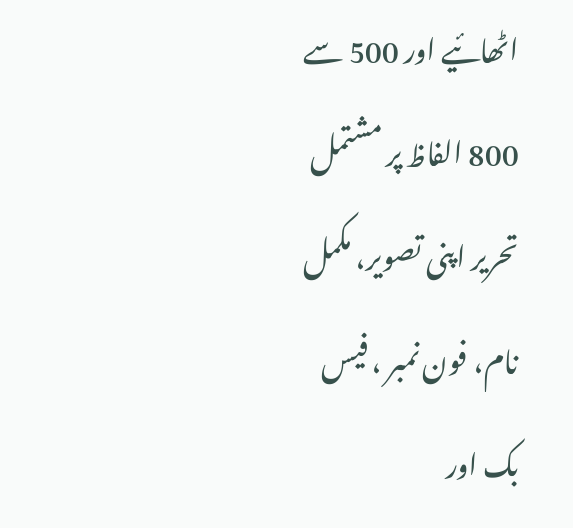اٹھائیے اور 500 سے 800 الفاظ پر مشتمل تحریر اپنی تصویر، مکمل نام، فون نمبر ، فیس بک اور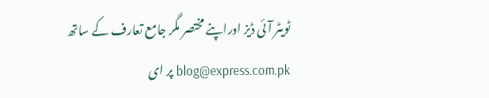ٹویٹر آئی ڈیز اوراپنے مختصر مگر جامع تعارف کے ساتھ blog@express.com.pk پر ای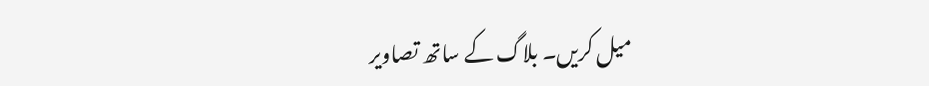میل کریں۔ بلاگ کے ساتھ تصاویر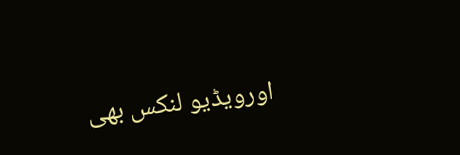اورویڈیو لنکس بھی